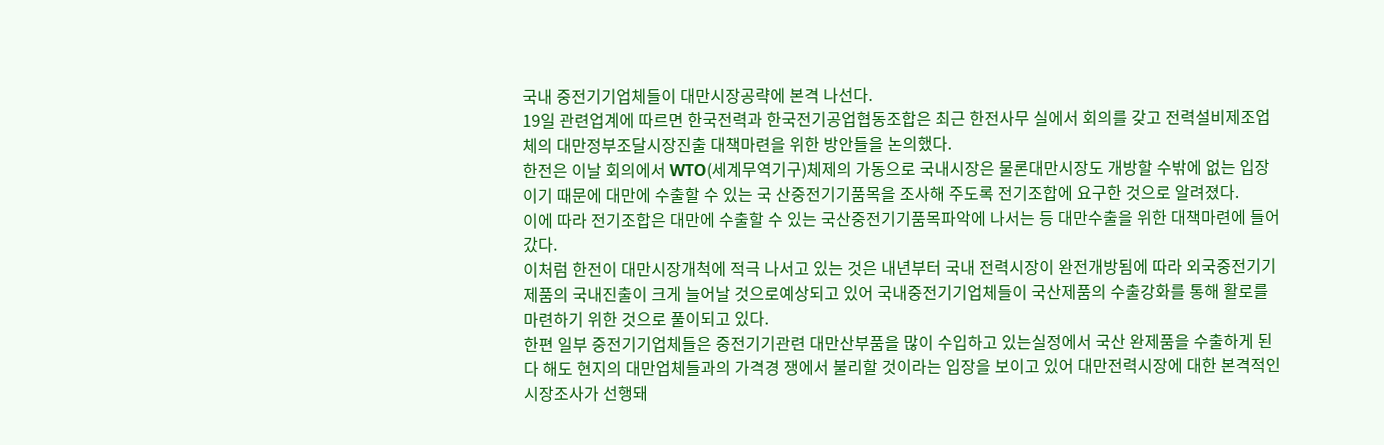국내 중전기기업체들이 대만시장공략에 본격 나선다.
19일 관련업계에 따르면 한국전력과 한국전기공업협동조합은 최근 한전사무 실에서 회의를 갖고 전력설비제조업체의 대만정부조달시장진출 대책마련을 위한 방안들을 논의했다.
한전은 이날 회의에서 WTO(세계무역기구)체제의 가동으로 국내시장은 물론대만시장도 개방할 수밖에 없는 입장이기 때문에 대만에 수출할 수 있는 국 산중전기기품목을 조사해 주도록 전기조합에 요구한 것으로 알려졌다.
이에 따라 전기조합은 대만에 수출할 수 있는 국산중전기기품목파악에 나서는 등 대만수출을 위한 대책마련에 들어갔다.
이처럼 한전이 대만시장개척에 적극 나서고 있는 것은 내년부터 국내 전력시장이 완전개방됨에 따라 외국중전기기제품의 국내진출이 크게 늘어날 것으로예상되고 있어 국내중전기기업체들이 국산제품의 수출강화를 통해 활로를 마련하기 위한 것으로 풀이되고 있다.
한편 일부 중전기기업체들은 중전기기관련 대만산부품을 많이 수입하고 있는실정에서 국산 완제품을 수출하게 된다 해도 현지의 대만업체들과의 가격경 쟁에서 불리할 것이라는 입장을 보이고 있어 대만전력시장에 대한 본격적인 시장조사가 선행돼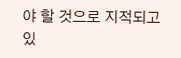야 할 것으로 지적되고 있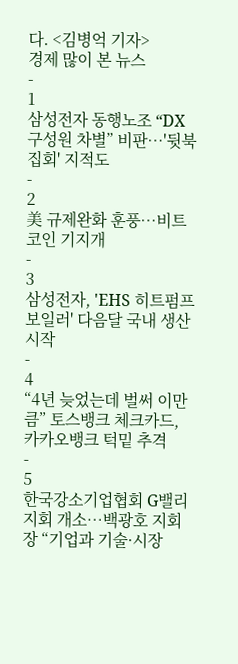다. <김병억 기자>
경제 많이 본 뉴스
-
1
삼성전자 동행노조 “DX 구성원 차별” 비판…'뒷북 집회' 지적도
-
2
美 규제완화 훈풍…비트코인 기지개
-
3
삼성전자, 'EHS 히트펌프 보일러' 다음달 국내 생산 시작
-
4
“4년 늦었는데 벌써 이만큼” 토스뱅크 체크카드, 카카오뱅크 턱밑 추격
-
5
한국강소기업협회 G밸리 지회 개소…백광호 지회장 “기업과 기술·시장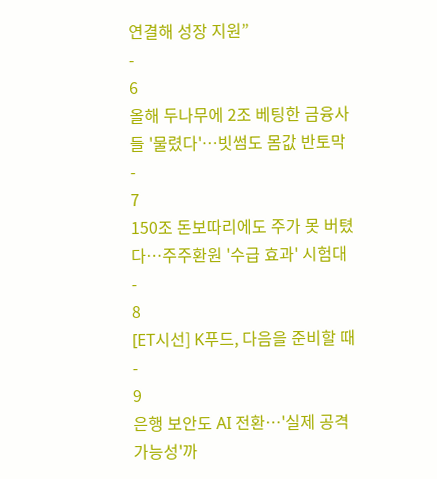연결해 성장 지원”
-
6
올해 두나무에 2조 베팅한 금융사들 '물렸다'…빗썸도 몸값 반토막
-
7
150조 돈보따리에도 주가 못 버텼다…주주환원 '수급 효과' 시험대
-
8
[ET시선] K푸드, 다음을 준비할 때
-
9
은행 보안도 AI 전환…'실제 공격 가능성'까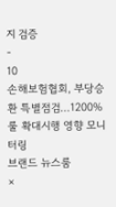지 검증
-
10
손해보험협회, 부당승환 특별점검…1200%룰 확대시행 영향 모니터링
브랜드 뉴스룸
×